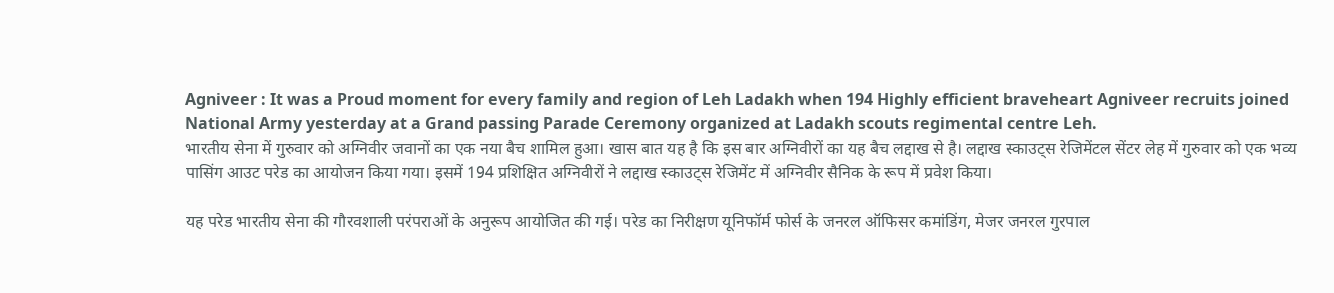Agniveer : It was a Proud moment for every family and region of Leh Ladakh when 194 Highly efficient braveheart Agniveer recruits joined National Army yesterday at a Grand passing Parade Ceremony organized at Ladakh scouts regimental centre Leh.
भारतीय सेना में गुरुवार को अग्निवीर जवानों का एक नया बैच शामिल हुआ। खास बात यह है कि इस बार अग्निवीरों का यह बैच लद्दाख से है। लद्दाख स्काउट्स रेजिमेंटल सेंटर लेह में गुरुवार को एक भव्य पासिंग आउट परेड का आयोजन किया गया। इसमें 194 प्रशिक्षित अग्निवीरों ने लद्दाख स्काउट्स रेजिमेंट में अग्निवीर सैनिक के रूप में प्रवेश किया।

यह परेड भारतीय सेना की गौरवशाली परंपराओं के अनुरूप आयोजित की गई। परेड का निरीक्षण यूनिफॉर्म फोर्स के जनरल ऑफिसर कमांडिंग, मेजर जनरल गुरपाल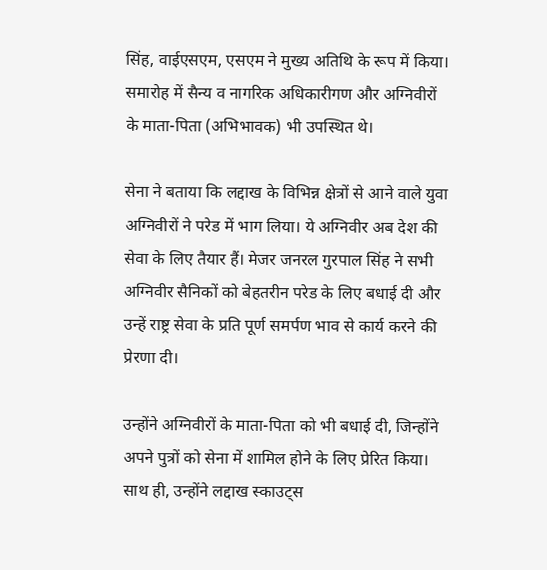सिंह, वाईएसएम, एसएम ने मुख्य अतिथि के रूप में किया। समारोह में सैन्य व नागरिक अधिकारीगण और अग्निवीरों के माता-पिता (अभिभावक) भी उपस्थित थे।

सेना ने बताया कि लद्दाख के विभिन्न क्षेत्रों से आने वाले युवा अग्निवीरों ने परेड में भाग लिया। ये अग्निवीर अब देश की सेवा के लिए तैयार हैं। मेजर जनरल गुरपाल सिंह ने सभी अग्निवीर सैनिकों को बेहतरीन परेड के लिए बधाई दी और उन्हें राष्ट्र सेवा के प्रति पूर्ण समर्पण भाव से कार्य करने की प्रेरणा दी।

उन्होंने अग्निवीरों के माता-पिता को भी बधाई दी, जिन्होंने अपने पुत्रों को सेना में शामिल होने के लिए प्रेरित किया। साथ ही, उन्होंने लद्दाख स्काउट्स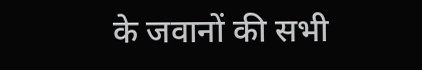के जवानों की सभी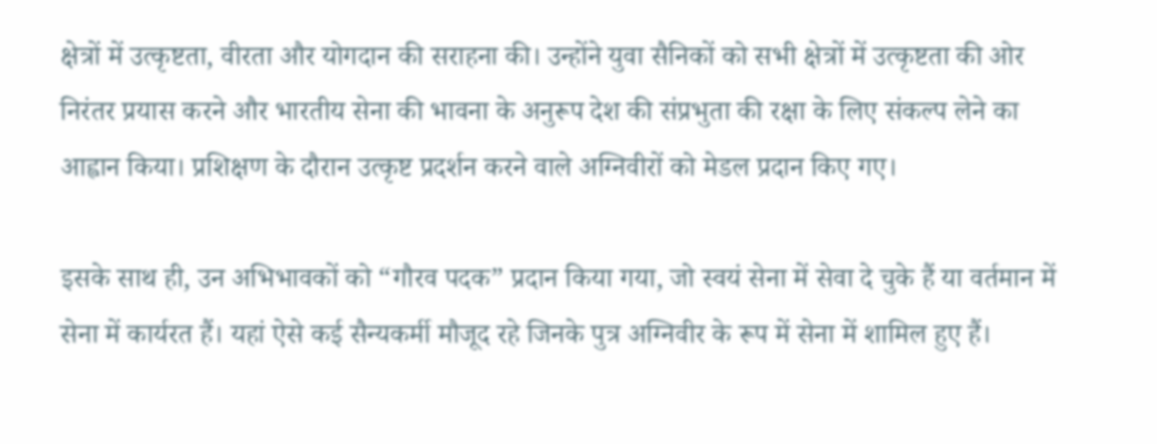क्षेत्रों में उत्कृष्टता, वीरता और योगदान की सराहना की। उन्होंने युवा सैनिकों को सभी क्षेत्रों में उत्कृष्टता की ओर निरंतर प्रयास करने और भारतीय सेना की भावना के अनुरूप देश की संप्रभुता की रक्षा के लिए संकल्प लेने का आह्वान किया। प्रशिक्षण के दौरान उत्कृष्ट प्रदर्शन करने वाले अग्निवीरों को मेडल प्रदान किए गए।

इसके साथ ही, उन अभिभावकों को “गौरव पदक” प्रदान किया गया, जो स्वयं सेना में सेवा दे चुके हैं या वर्तमान में सेना में कार्यरत हैं। यहां ऐसे कई सैन्यकर्मी मौजूद रहे जिनके पुत्र अग्निवीर के रूप में सेना में शामिल हुए हैं।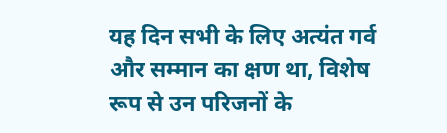यह दिन सभी के लिए अत्यंत गर्व और सम्मान का क्षण था, विशेष रूप से उन परिजनों के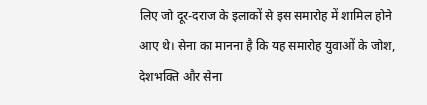लिए जो दूर-दराज के इलाकों से इस समारोह में शामिल होने आए थे। सेना का मानना है कि यह समारोह युवाओं के जोश, देशभक्ति और सेना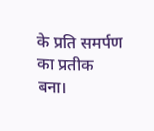के प्रति समर्पण का प्रतीक बना।